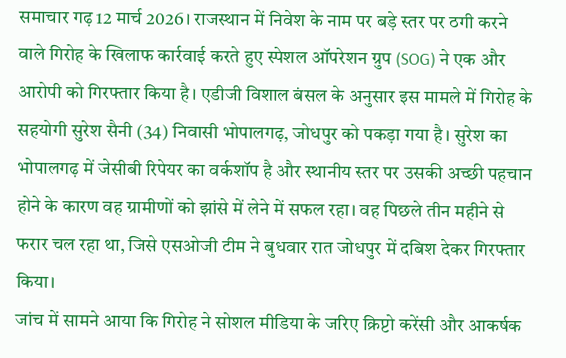समाचार गढ़ 12 मार्च 2026। राजस्थान में निवेश के नाम पर बड़े स्तर पर ठगी करने वाले गिरोह के खिलाफ कार्रवाई करते हुए स्पेशल ऑपरेशन ग्रुप (SOG) ने एक और आरोपी को गिरफ्तार किया है। एडीजी विशाल बंसल के अनुसार इस मामले में गिरोह के सहयोगी सुरेश सैनी (34) निवासी भोपालगढ़, जोधपुर को पकड़ा गया है। सुरेश का भोपालगढ़ में जेसीबी रिपेयर का वर्कशॉप है और स्थानीय स्तर पर उसकी अच्छी पहचान होने के कारण वह ग्रामीणों को झांसे में लेने में सफल रहा। वह पिछले तीन महीने से फरार चल रहा था, जिसे एसओजी टीम ने बुधवार रात जोधपुर में दबिश देकर गिरफ्तार किया।
जांच में सामने आया कि गिरोह ने सोशल मीडिया के जरिए क्रिप्टो करेंसी और आकर्षक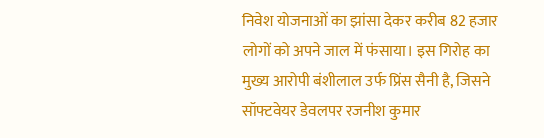निवेश योजनाओं का झांसा देकर करीब 82 हजार लोगों को अपने जाल में फंसाया। इस गिरोह का मुख्य आरोपी बंशीलाल उर्फ प्रिंस सैनी है, जिसने सॉफ्टवेयर डेवलपर रजनीश कुमार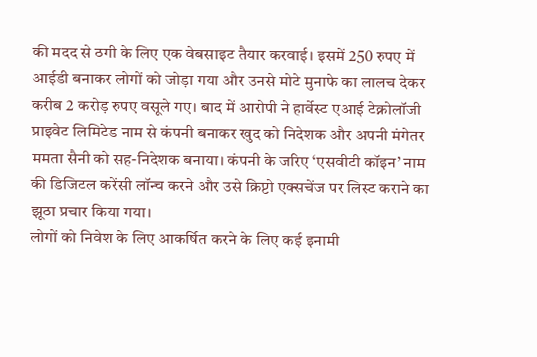की मदद से ठगी के लिए एक वेबसाइट तैयार करवाई। इसमें 250 रुपए में आईडी बनाकर लोगों को जोड़ा गया और उनसे मोटे मुनाफे का लालच देकर करीब 2 करोड़ रुपए वसूले गए। बाद में आरोपी ने हार्वेस्ट एआई टेक्नोलॉजी प्राइवेट लिमिटेड नाम से कंपनी बनाकर खुद को निदेशक और अपनी मंगेतर ममता सैनी को सह-निदेशक बनाया। कंपनी के जरिए ‘एसवीटी कॉइन’ नाम की डिजिटल करेंसी लॉन्च करने और उसे क्रिप्टो एक्सचेंज पर लिस्ट कराने का झूठा प्रचार किया गया।
लोगों को निवेश के लिए आकर्षित करने के लिए कई इनामी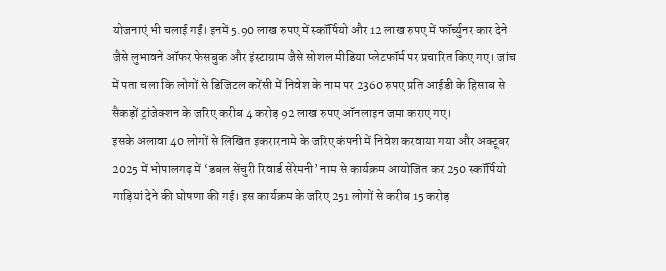योजनाएं भी चलाई गईं। इनमें 5.90 लाख रुपए में स्कॉर्पियो और 12 लाख रुपए में फॉर्च्युनर कार देने जैसे लुभावने ऑफर फेसबुक और इंस्टाग्राम जैसे सोशल मीडिया प्लेटफॉर्म पर प्रचारित किए गए। जांच में पता चला कि लोगों से डिजिटल करेंसी में निवेश के नाम पर 2360 रुपए प्रति आईडी के हिसाब से सैकड़ों ट्रांजेक्शन के जरिए करीब 4 करोड़ 92 लाख रुपए ऑनलाइन जमा कराए गए।
इसके अलावा 40 लोगों से लिखित इकरारनामे के जरिए कंपनी में निवेश करवाया गया और अक्टूबर 2025 में भोपालगढ़ में ‘डबल सेंचुरी रिवार्ड सेरेमनी’ नाम से कार्यक्रम आयोजित कर 250 स्कॉर्पियो गाड़ियां देने की घोषणा की गई। इस कार्यक्रम के जरिए 251 लोगों से करीब 15 करोड़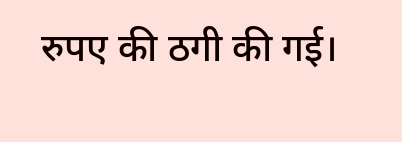रुपए की ठगी की गई।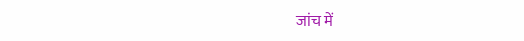जांच में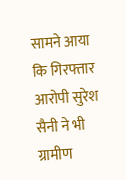सामने आया कि गिरफ्तार आरोपी सुरेश सैनी ने भी ग्रामीण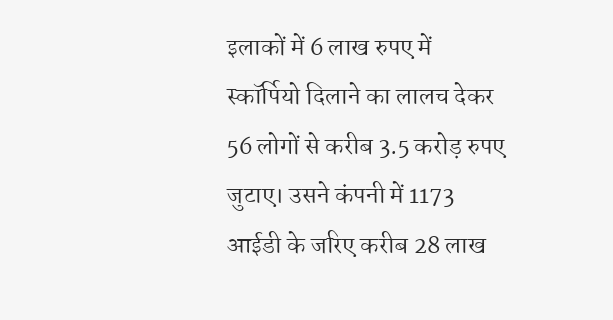इलाकों में 6 लाख रुपए में स्कॉर्पियो दिलाने का लालच देकर 56 लोगों से करीब 3.5 करोड़ रुपए जुटाए। उसने कंपनी में 1173 आईडी के जरिए करीब 28 लाख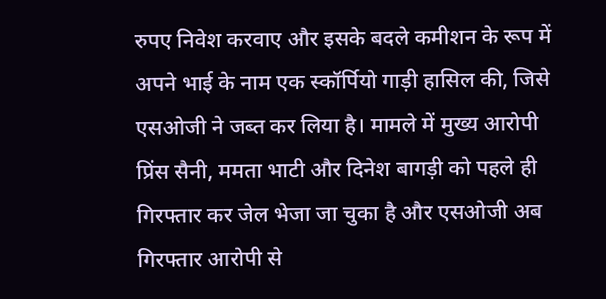रुपए निवेश करवाए और इसके बदले कमीशन के रूप में अपने भाई के नाम एक स्कॉर्पियो गाड़ी हासिल की, जिसे एसओजी ने जब्त कर लिया है। मामले में मुख्य आरोपी प्रिंस सैनी, ममता भाटी और दिनेश बागड़ी को पहले ही गिरफ्तार कर जेल भेजा जा चुका है और एसओजी अब गिरफ्तार आरोपी से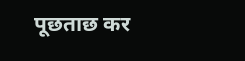पूछताछ कर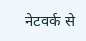नेटवर्क से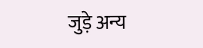जुड़े अन्य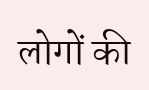लोगों की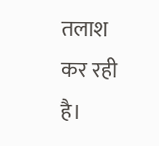तलाश कर रही है।